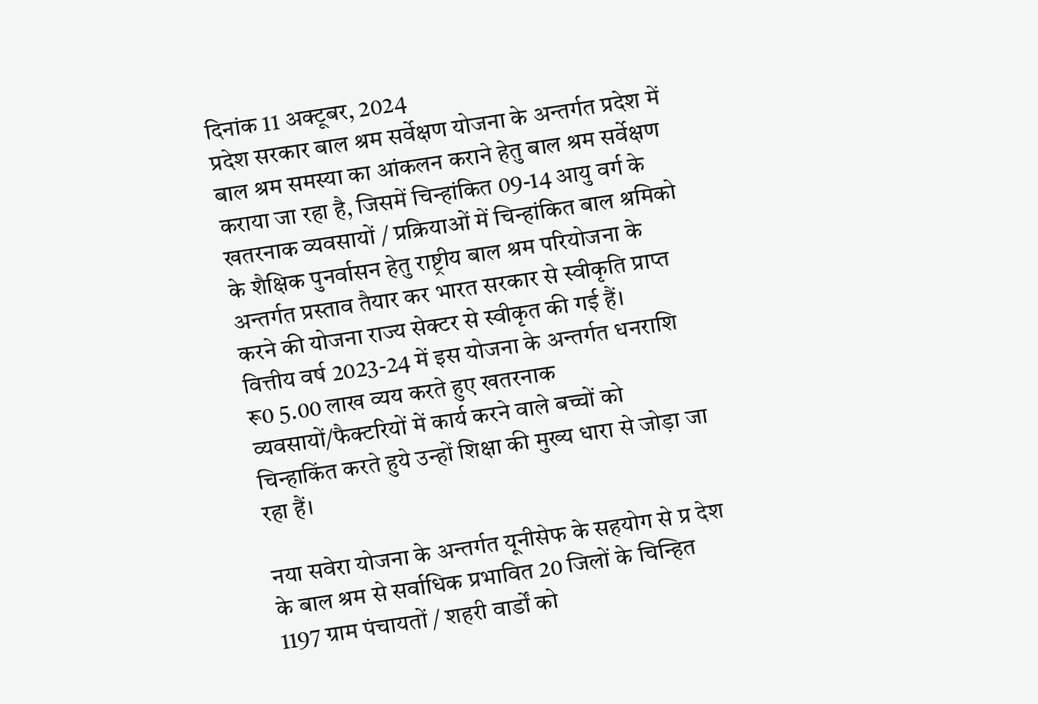दिनांक 11 अक्टूबर, 2024
प्रदेश सरकार बाल श्रम सर्वेक्षण योजना के अन्तर्गत प्रदेश में बाल श्रम समस्या का आंकलन कराने हेतु बाल श्रम सर्वेक्षण कराया जा रहा है, जिसमें चिन्हांकित 09-14 आयु वर्ग के खतरनाक व्यवसायों / प्रक्रियाओं में चिन्हांकित बाल श्रमिको के शैक्षिक पुनर्वासन हेतु राष्ट्रीय बाल श्रम परियोजना के अन्तर्गत प्रस्ताव तैयार कर भारत सरकार से स्वीकृति प्राप्त करने की योजना राज्य सेक्टर से स्वीकृत की गई हैं।
वित्तीय वर्ष 2023-24 में इस योजना के अन्तर्गत धनराशि रू0 5.00 लाख व्यय करते हुए खतरनाक व्यवसायों/फैक्टरियों में कार्य करने वाले बच्चों को चिन्हाकिंत करते हुये उन्हों शिक्षा की मुख्य धारा से जोड़ा जा रहा हैं।

नया सवेरा योजना के अन्तर्गत यूनीसेफ के सहयोग से प्र देश के बाल श्रम से सर्वाधिक प्रभावित 20 जिलों के चिन्हित 1197 ग्राम पंचायतों / शहरी वार्डों को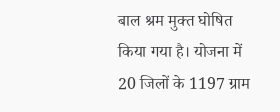बाल श्रम मुक्त घोषित किया गया है। योजना में 20 जिलों के 1197 ग्राम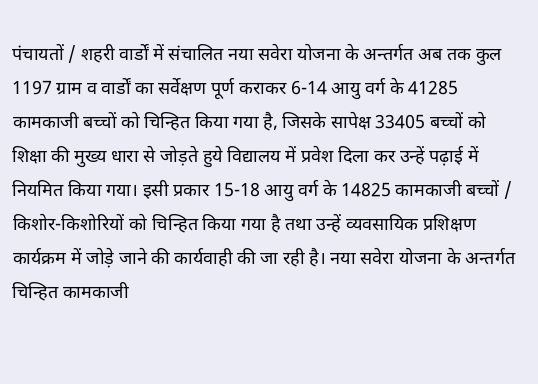पंचायतों / शहरी वार्डों में संचालित नया सवेरा योजना के अन्तर्गत अब तक कुल 1197 ग्राम व वार्डों का सर्वेक्षण पूर्ण कराकर 6-14 आयु वर्ग के 41285 कामकाजी बच्चों को चिन्हित किया गया है, जिसके सापेक्ष 33405 बच्चों को शिक्षा की मुख्य धारा से जोड़ते हुये विद्यालय में प्रवेश दिला कर उन्हें पढ़ाई में नियमित किया गया। इसी प्रकार 15-18 आयु वर्ग के 14825 कामकाजी बच्चों / किशोर-किशोरियों को चिन्हित किया गया है तथा उन्हें व्यवसायिक प्रशिक्षण कार्यक्रम में जोड़े जाने की कार्यवाही की जा रही है। नया सवेरा योजना के अन्तर्गत चिन्हित कामकाजी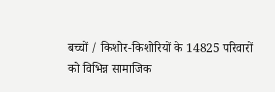बच्चों / किशोर-किशोरियों के 14825 परिवारों को विभिन्न सामाजिक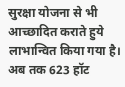सुरक्षा योजना से भी आच्छादित कराते हुये लाभान्वित किया गया है। अब तक 623 हॉट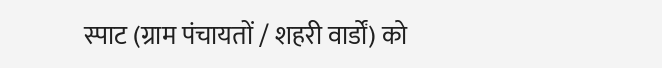स्पाट (ग्राम पंचायतों / शहरी वार्डों) को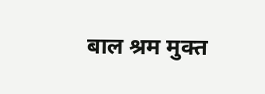बाल श्रम मुक्त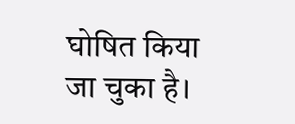घोषित किया जा चुका है।